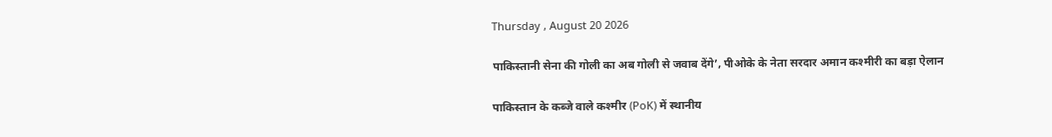Thursday , August 20 2026

पाकिस्तानी सेना की गोली का अब गोली से जवाब देंगे’, पीओके के नेता सरदार अमान कश्मीरी का बड़ा ऐलान

पाकिस्तान के कब्जे वाले कश्मीर (PoK) में स्थानीय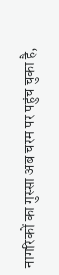नागरिकों का गुस्सा अब चरम पर पहुंच चुका है,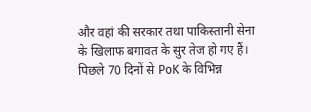और वहां की सरकार तथा पाकिस्तानी सेना के खिलाफ बगावत के सुर तेज हो गए हैं। पिछले 70 दिनों से PoK के विभिन्न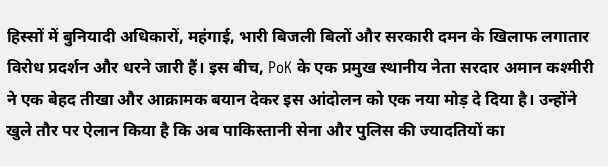हिस्सों में बुनियादी अधिकारों, महंगाई, भारी बिजली बिलों और सरकारी दमन के खिलाफ लगातार विरोध प्रदर्शन और धरने जारी हैं। इस बीच, PoK के एक प्रमुख स्थानीय नेता सरदार अमान कश्मीरी ने एक बेहद तीखा और आक्रामक बयान देकर इस आंदोलन को एक नया मोड़ दे दिया है। उन्होंने खुले तौर पर ऐलान किया है कि अब पाकिस्तानी सेना और पुलिस की ज्यादतियों का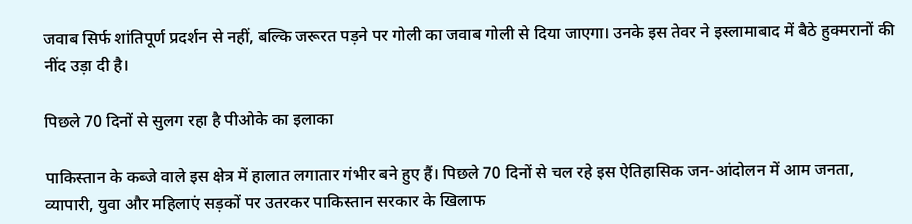जवाब सिर्फ शांतिपूर्ण प्रदर्शन से नहीं, बल्कि जरूरत पड़ने पर गोली का जवाब गोली से दिया जाएगा। उनके इस तेवर ने इस्लामाबाद में बैठे हुक्मरानों की नींद उड़ा दी है।

पिछले 70 दिनों से सुलग रहा है पीओके का इलाका

पाकिस्तान के कब्जे वाले इस क्षेत्र में हालात लगातार गंभीर बने हुए हैं। पिछले 70 दिनों से चल रहे इस ऐतिहासिक जन-आंदोलन में आम जनता, व्यापारी, युवा और महिलाएं सड़कों पर उतरकर पाकिस्तान सरकार के खिलाफ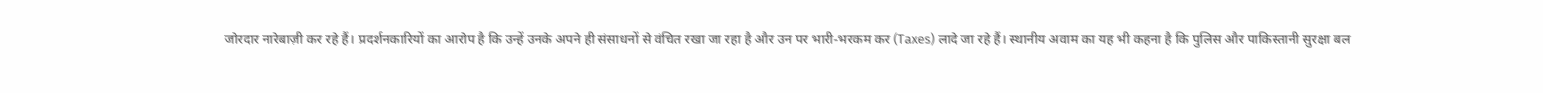जोरदार नारेबाज़ी कर रहे हैं। प्रदर्शनकारियों का आरोप है कि उन्हें उनके अपने ही संसाधनों से वंचित रखा जा रहा है और उन पर भारी-भरकम कर (Taxes) लादे जा रहे हैं। स्थानीय अवाम का यह भी कहना है कि पुलिस और पाकिस्तानी सुरक्षा बल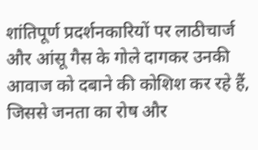शांतिपूर्ण प्रदर्शनकारियों पर लाठीचार्ज और आंसू गैस के गोले दागकर उनकी आवाज को दबाने की कोशिश कर रहे हैं, जिससे जनता का रोष और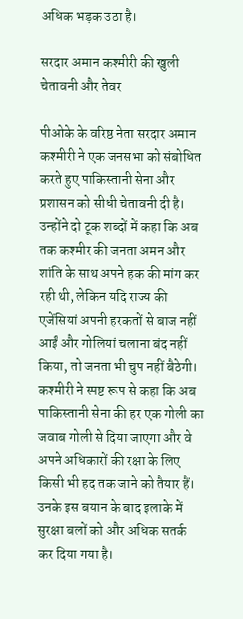अधिक भड़क उठा है।

सरदार अमान कश्मीरी की खुली चेतावनी और तेवर

पीओके के वरिष्ठ नेता सरदार अमान कश्मीरी ने एक जनसभा को संबोधित करते हुए पाकिस्तानी सेना और प्रशासन को सीधी चेतावनी दी है। उन्होंने दो टूक शब्दों में कहा कि अब तक कश्मीर की जनता अमन और शांति के साथ अपने हक की मांग कर रही थी, लेकिन यदि राज्य की एजेंसियां अपनी हरकतों से बाज नहीं आईं और गोलियां चलाना बंद नहीं किया, तो जनता भी चुप नहीं बैठेगी। कश्मीरी ने स्पष्ट रूप से कहा कि अब पाकिस्तानी सेना की हर एक गोली का जवाब गोली से दिया जाएगा और वे अपने अधिकारों की रक्षा के लिए किसी भी हद तक जाने को तैयार हैं। उनके इस बयान के बाद इलाके में सुरक्षा बलों को और अधिक सतर्क कर दिया गया है।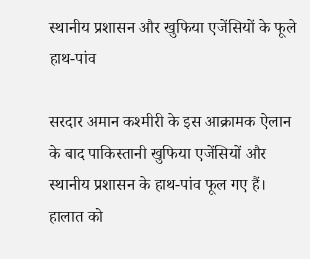स्थानीय प्रशासन और खुफिया एजेंसियों के फूले हाथ-पांव

सरदार अमान कश्मीरी के इस आक्रामक ऐलान के बाद पाकिस्तानी खुफिया एजेंसियों और स्थानीय प्रशासन के हाथ-पांव फूल गए हैं। हालात को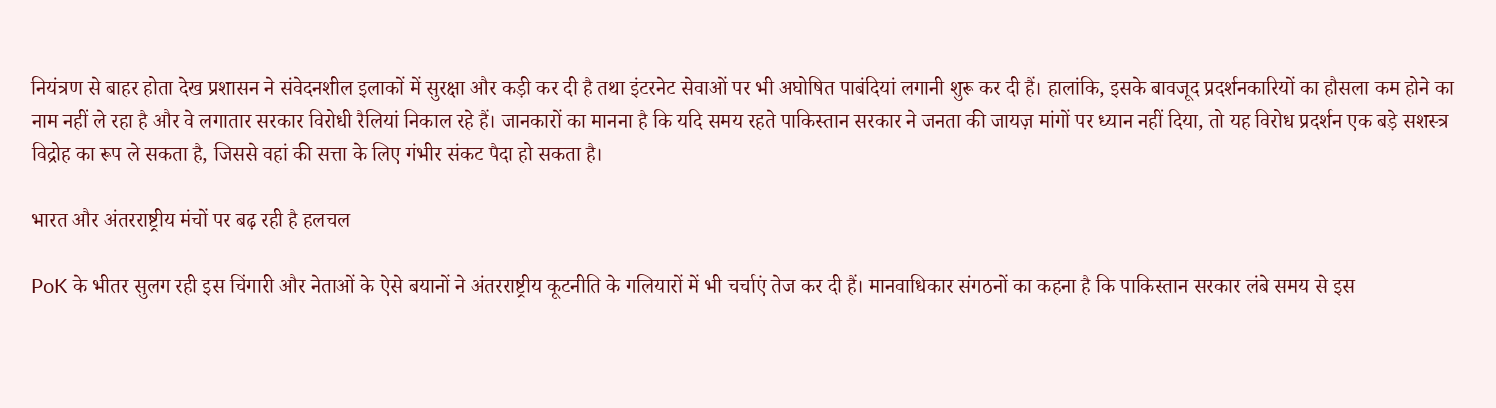नियंत्रण से बाहर होता देख प्रशासन ने संवेदनशील इलाकों में सुरक्षा और कड़ी कर दी है तथा इंटरनेट सेवाओं पर भी अघोषित पाबंदियां लगानी शुरू कर दी हैं। हालांकि, इसके बावजूद प्रदर्शनकारियों का हौसला कम होने का नाम नहीं ले रहा है और वे लगातार सरकार विरोधी रैलियां निकाल रहे हैं। जानकारों का मानना है कि यदि समय रहते पाकिस्तान सरकार ने जनता की जायज़ मांगों पर ध्यान नहीं दिया, तो यह विरोध प्रदर्शन एक बड़े सशस्त्र विद्रोह का रूप ले सकता है, जिससे वहां की सत्ता के लिए गंभीर संकट पैदा हो सकता है।

भारत और अंतरराष्ट्रीय मंचों पर बढ़ रही है हलचल

PoK के भीतर सुलग रही इस चिंगारी और नेताओं के ऐसे बयानों ने अंतरराष्ट्रीय कूटनीति के गलियारों में भी चर्चाएं तेज कर दी हैं। मानवाधिकार संगठनों का कहना है कि पाकिस्तान सरकार लंबे समय से इस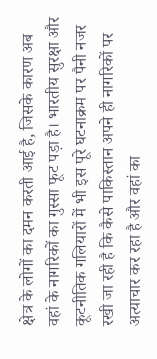क्षेत्र के लोगों का दमन करती आई है, जिसके कारण अब वहां के नागरिकों का गुस्सा फूट पड़ा है। भारतीय सुरक्षा और कूटनीतिक गलियारों में भी इस पूरे घटनाक्रम पर पैनी नजर रखी जा रही है कि कैसे पाकिस्तान अपने ही नागरिकों पर अत्याचार कर रहा है और वहां का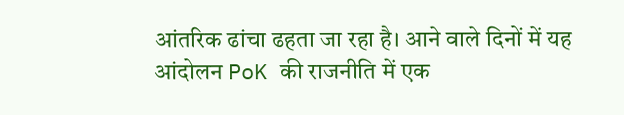आंतरिक ढांचा ढहता जा रहा है। आने वाले दिनों में यह आंदोलन PoK की राजनीति में एक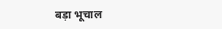बड़ा भूचाल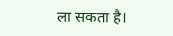ला सकता है।